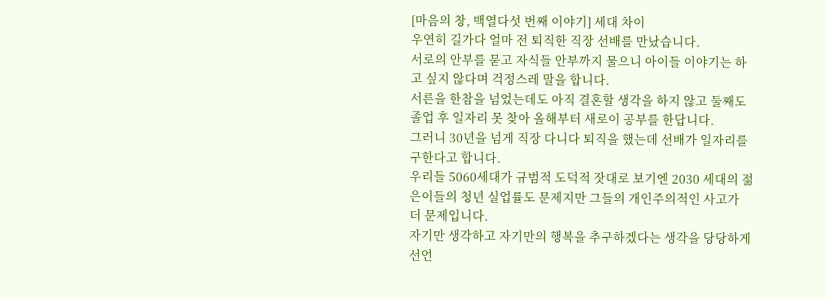[마음의 창, 백열다섯 번째 이야기] 세대 차이
우연히 길가다 얼마 전 퇴직한 직장 선배를 만났습니다.
서로의 안부를 묻고 자식들 안부까지 물으니 아이들 이야기는 하고 싶지 않다며 걱정스레 말을 합니다.
서른을 한참을 넘었는데도 아직 결혼할 생각을 하지 않고 둘째도 졸업 후 일자리 못 찾아 올해부터 새로이 공부를 한답니다.
그러니 30년을 넘게 직장 다니다 퇴직을 했는데 선배가 일자리를 구한다고 합니다.
우리들 5060세대가 규범적 도덕적 잣대로 보기엔 2030 세대의 젊은이들의 청년 실업률도 문제지만 그들의 개인주의적인 사고가 더 문제입니다.
자기만 생각하고 자기만의 행복을 추구하겠다는 생각을 당당하게 선언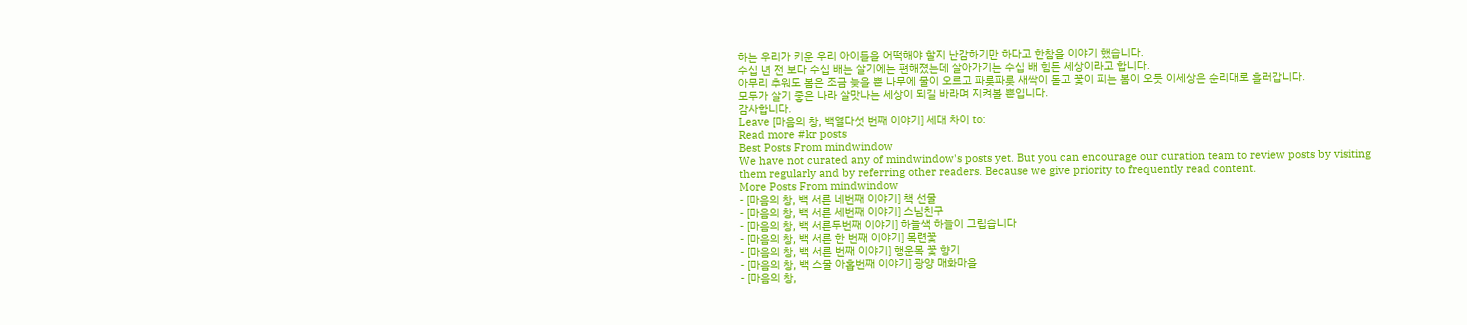하는 우리가 키운 우리 아이들을 어떡해야 할지 난감하기만 하다고 한참을 이야기 했습니다.
수십 년 전 보다 수십 배는 살기에는 편해졌는데 살아가기는 수십 배 힘든 세상이라고 합니다.
아무리 추워도 봄은 조금 늦을 뿐 나무에 물이 오르고 파릇파릇 새싹이 돋고 꽃이 피는 봄이 오듯 이세상은 순리대로 흘러갑니다.
모두가 살기 좋은 나라 살맛나는 세상이 되길 바라며 지켜볼 뿐입니다.
감사합니다.
Leave [마음의 창, 백열다섯 번째 이야기] 세대 차이 to:
Read more #kr posts
Best Posts From mindwindow
We have not curated any of mindwindow's posts yet. But you can encourage our curation team to review posts by visiting them regularly and by referring other readers. Because we give priority to frequently read content.
More Posts From mindwindow
- [마음의 창, 백 서른 네번째 이야기] 책 선물
- [마음의 창, 백 서른 세번째 이야기] 스님친구
- [마음의 창, 백 서른두번째 이야기] 하늘색 하늘이 그립습니다
- [마음의 창, 백 서른 한 번째 이야기] 목련꽃
- [마음의 창, 백 서른 번째 이야기] 행운목 꽃 향기
- [마음의 창, 백 스물 아홉번째 이야기] 광양 매화마을
- [마음의 창,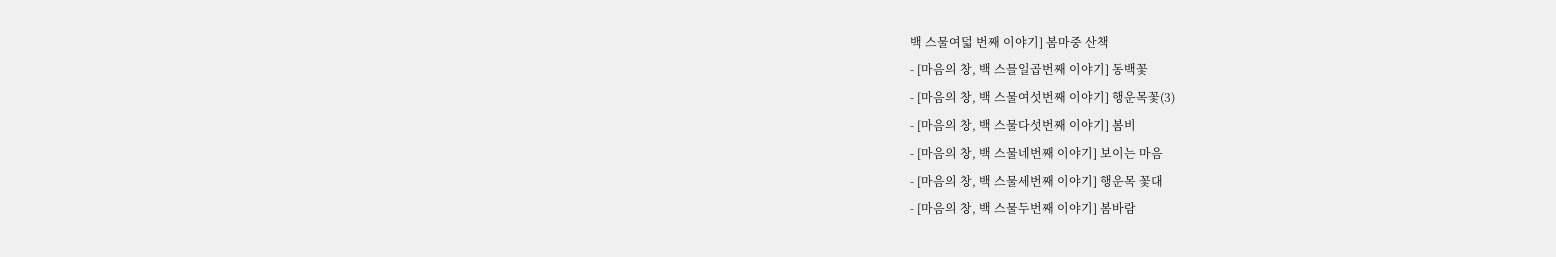백 스물여덟 번째 이야기] 봄마중 산책
- [마음의 창, 백 스믈일곱번째 이야기] 동백꽃
- [마음의 창, 백 스물여섯번째 이야기] 행운목꽃(3)
- [마음의 창, 백 스물다섯번째 이야기] 봄비
- [마음의 창, 백 스물네번째 이야기] 보이는 마음
- [마음의 창, 백 스물세번째 이야기] 행운목 꽃대
- [마음의 창, 백 스물두번째 이야기] 봄바람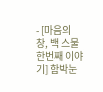- [마음의 창, 백 스물 한번째 이야기] 함박눈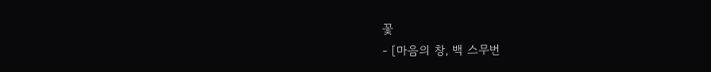꽃
- [마음의 창, 백 스무번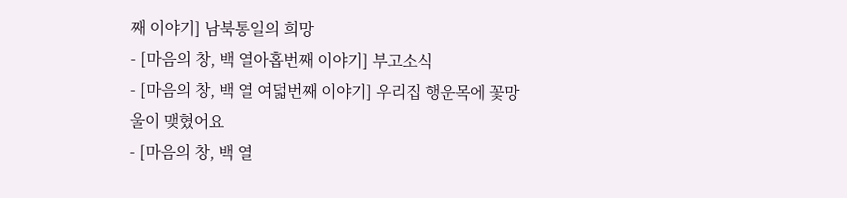째 이야기] 남북통일의 희망
- [마음의 창, 백 열아홉번째 이야기] 부고소식
- [마음의 창, 백 열 여덟번째 이야기] 우리집 행운목에 꽃망울이 맺혔어요
- [마음의 창, 백 열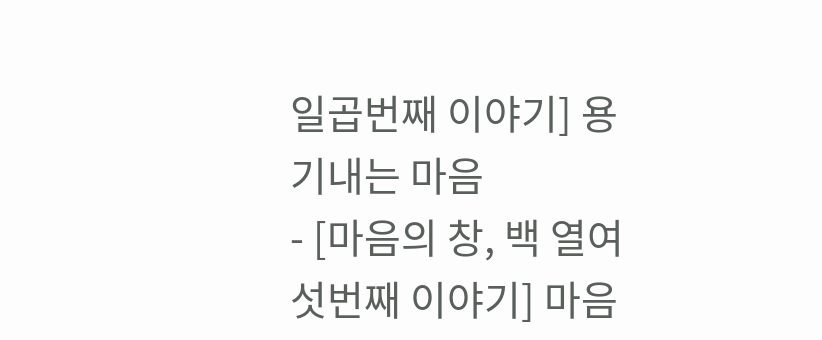일곱번째 이야기] 용기내는 마음
- [마음의 창, 백 열여섯번째 이야기] 마음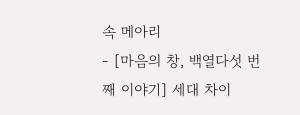속 메아리
- [마음의 창, 백열다섯 번째 이야기] 세대 차이